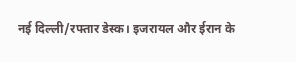नई दिल्ली/रफ्तार डेस्क। इजरायल और ईरान के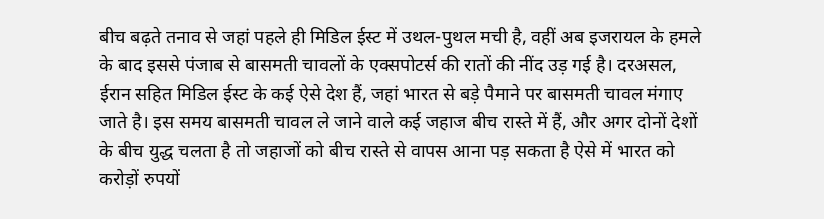बीच बढ़ते तनाव से जहां पहले ही मिडिल ईस्ट में उथल-पुथल मची है, वहीं अब इजरायल के हमले के बाद इससे पंजाब से बासमती चावलों के एक्सपोटर्स की रातों की नींद उड़ गई है। दरअसल, ईरान सहित मिडिल ईस्ट के कई ऐसे देश हैं, जहां भारत से बड़े पैमाने पर बासमती चावल मंगाए जाते है। इस समय बासमती चावल ले जाने वाले कई जहाज बीच रास्ते में हैं, और अगर दोनों देशों के बीच युद्ध चलता है तो जहाजों को बीच रास्ते से वापस आना पड़ सकता है ऐसे में भारत को करोड़ों रुपयों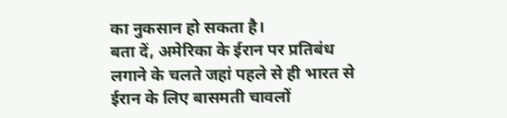का नुकसान हो सकता है।
बता दें, अमेरिका के ईरान पर प्रतिबंध लगाने के चलते जहां पहले से ही भारत से ईरान के लिए बासमती चावलों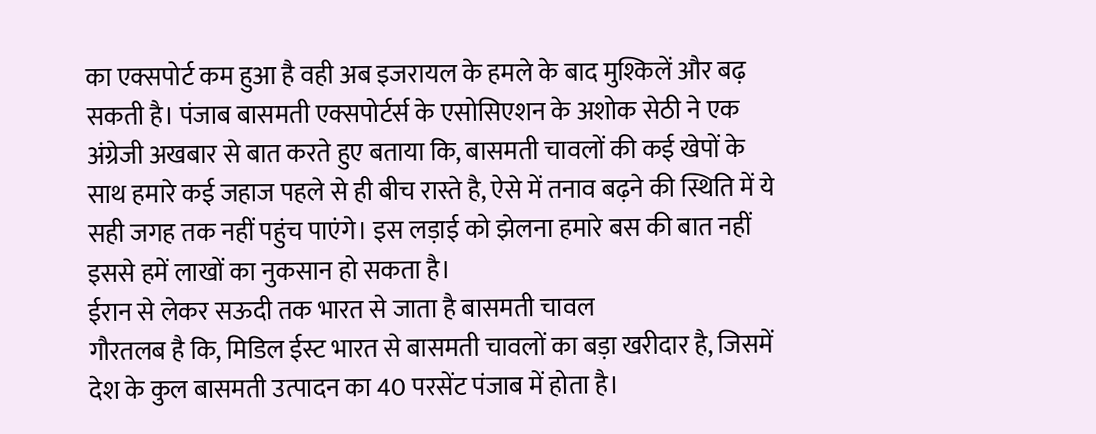का एक्सपोर्ट कम हुआ है वही अब इजरायल के हमले के बाद मुश्किलें और बढ़ सकती है। पंजाब बासमती एक्सपोर्टर्स के एसोसिएशन के अशोक सेठी ने एक अंग्रेजी अखबार से बात करते हुए बताया कि, बासमती चावलों की कई खेपों के साथ हमारे कई जहाज पहले से ही बीच रास्ते है, ऐसे में तनाव बढ़ने की स्थिति में ये सही जगह तक नहीं पहुंच पाएंगे। इस लड़ाई को झेलना हमारे बस की बात नहीं इससे हमें लाखों का नुकसान हो सकता है।
ईरान से लेकर सऊदी तक भारत से जाता है बासमती चावल
गौरतलब है कि, मिडिल ईस्ट भारत से बासमती चावलों का बड़ा खरीदार है, जिसमें देश के कुल बासमती उत्पादन का 40 परसेंट पंजाब में होता है।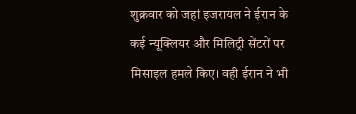शुक्रवार को जहां इजरायल ने ईरान के कई न्यूक्लियर और मिलिट्री सेंटरों पर मिसाइल हमले किए। वही ईरान ने भी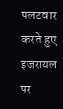पलटवार करते हुए इजरायल पर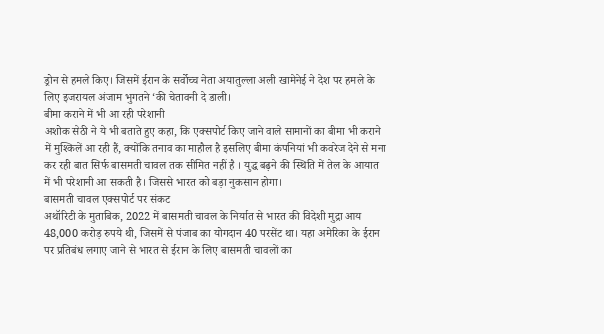ड्रोन से हमले किए। जिसमें ईरान के सर्वोच्च नेता अयातुल्ला अली खामेनेई ने देश पर हमले के लिए इजरायल अंजाम भुगतने ‘की चेतावनी दे डाली।
बीमा कराने में भी आ रही परेशानी
अशोक सेठी ने ये भी बताते हुए कहा, कि एक्सपोर्ट किए जाने वाले सामानों का बीमा भी कराने में मुश्किलें आ रही हैं, क्योंकि तनाव का माहौल है इसलिए बीमा कंपनियां भी कवरेज देने से मना कर रही बात सिर्फ बासमती चावल तक सीमित नहीं है । युद्ध बढ़ने की स्थिति में तेल के आयात में भी परेशानी आ सकती है। जिससे भारत को बड़ा नुकसान होगा।
बासमती चावल एक्सपोर्ट पर संकट
अथॉरिटी के मुताबिक, 2022 में बासमती चावल के निर्यात से भारत की विदेशी मुद्रा आय 48,000 करोड़ रुपये थी, जिसमें से पंजाब का योगदान 40 परसेंट था। यहा अमेरिका के ईरान पर प्रतिबंध लगाए जाने से भारत से ईरान के लिए बासमती चावलों का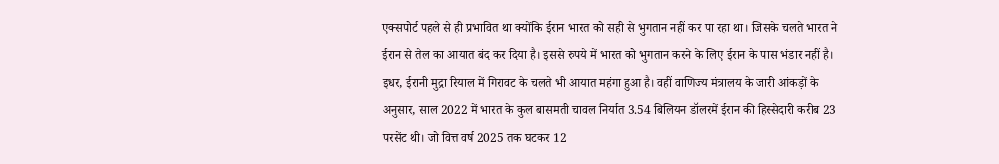एक्सपोर्ट पहले से ही प्रभावित था क्योंकि ईरान भारत को सही से भुगतान नहीं कर पा रहा था। जिसके चलते भारत ने ईरान से तेल का आयात बंद कर दिया है। इससे रुपये में भारत को भुगतान करने के लिए ईरान के पास भंडार नहीं है। इधर, ईरानी मुद्रा रियाल में गिरावट के चलते भी आयात महंगा हुआ है। वहीं वाणिज्य मंत्रालय के जारी आंकड़ों के अनुसार, साल 2022 में भारत के कुल बासमती चावल निर्यात 3.54 बिलियन डॉलरमें ईरान की हिस्सेदारी करीब 23 परसेंट थी। जो वित्त वर्ष 2025 तक घटकर 12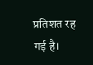प्रतिशत रह गई है।